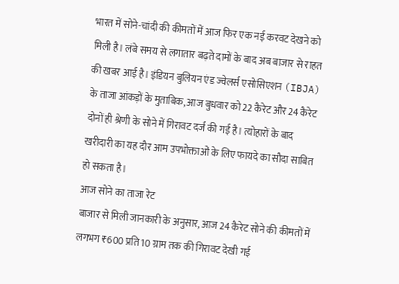भारत में सोने-चांदी की कीमतों में आज फिर एक नई करवट देखने को मिली है। लंबे समय से लगातार बढ़ते दामों के बाद अब बाजार से राहत की खबर आई है। इंडियन बुलियन एंड ज्वेलर्स एसोसिएशन (IBJA) के ताजा आंकड़ों के मुताबिक, आज बुधवार को 22 कैरेट और 24 कैरेट दोनों ही श्रेणी के सोने में गिरावट दर्ज की गई है। त्योहारों के बाद खरीदारी का यह दौर आम उपभोक्ताओं के लिए फायदे का सौदा साबित हो सकता है।
आज सोने का ताजा रेट
बाजार से मिली जानकारी के अनुसार, आज 24 कैरेट सोने की कीमतों में लगभग ₹600 प्रति 10 ग्राम तक की गिरावट देखी गई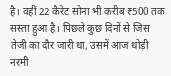है। वहीं 22 कैरेट सोना भी करीब ₹500 तक सस्ता हुआ है। पिछले कुछ दिनों से जिस तेजी का दौर जारी था, उसमें आज थोड़ी नरमी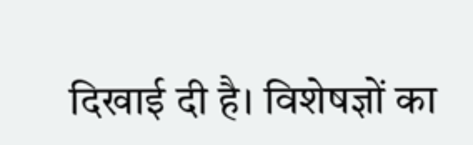दिखाई दी है। विशेषज्ञों का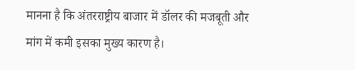मानना है कि अंतरराष्ट्रीय बाजार में डॉलर की मजबूती और मांग में कमी इसका मुख्य कारण है।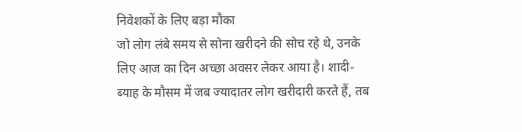निवेशकों के लिए बड़ा मौका
जो लोग लंबे समय से सोना खरीदने की सोच रहे थे, उनके लिए आज का दिन अच्छा अवसर लेकर आया है। शादी-ब्याह के मौसम में जब ज्यादातर लोग खरीदारी करते हैं, तब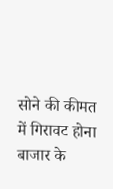सोने की कीमत में गिरावट होना बाजार के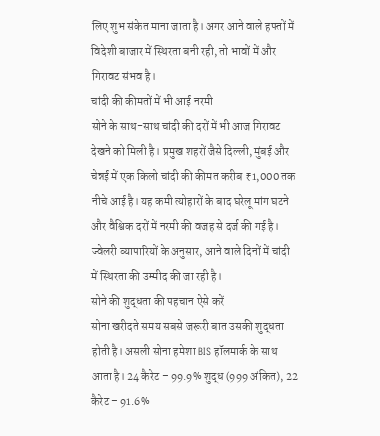लिए शुभ संकेत माना जाता है। अगर आने वाले हफ्तों में विदेशी बाजार में स्थिरता बनी रही, तो भावों में और गिरावट संभव है।
चांदी की कीमतों में भी आई नरमी
सोने के साथ-साथ चांदी की दरों में भी आज गिरावट देखने को मिली है। प्रमुख शहरों जैसे दिल्ली, मुंबई और चेन्नई में एक किलो चांदी की कीमत करीब ₹1,000 तक नीचे आई है। यह कमी त्योहारों के बाद घरेलू मांग घटने और वैश्विक दरों में नरमी की वजह से दर्ज की गई है। ज्वेलरी व्यापारियों के अनुसार, आने वाले दिनों में चांदी में स्थिरता की उम्मीद की जा रही है।
सोने की शुद्धता की पहचान ऐसे करें
सोना खरीदते समय सबसे जरूरी बात उसकी शुद्धता होती है। असली सोना हमेशा BIS हॉलमार्क के साथ आता है। 24 कैरेट – 99.9% शुद्ध (999 अंकित), 22 कैरेट – 91.6%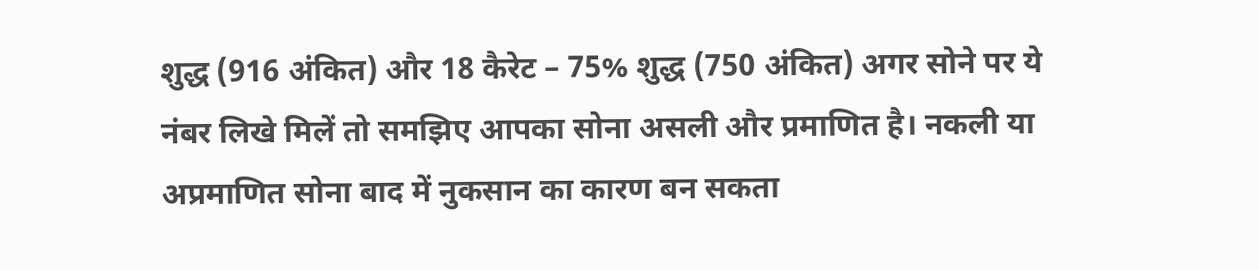शुद्ध (916 अंकित) और 18 कैरेट – 75% शुद्ध (750 अंकित) अगर सोने पर ये नंबर लिखे मिलें तो समझिए आपका सोना असली और प्रमाणित है। नकली या अप्रमाणित सोना बाद में नुकसान का कारण बन सकता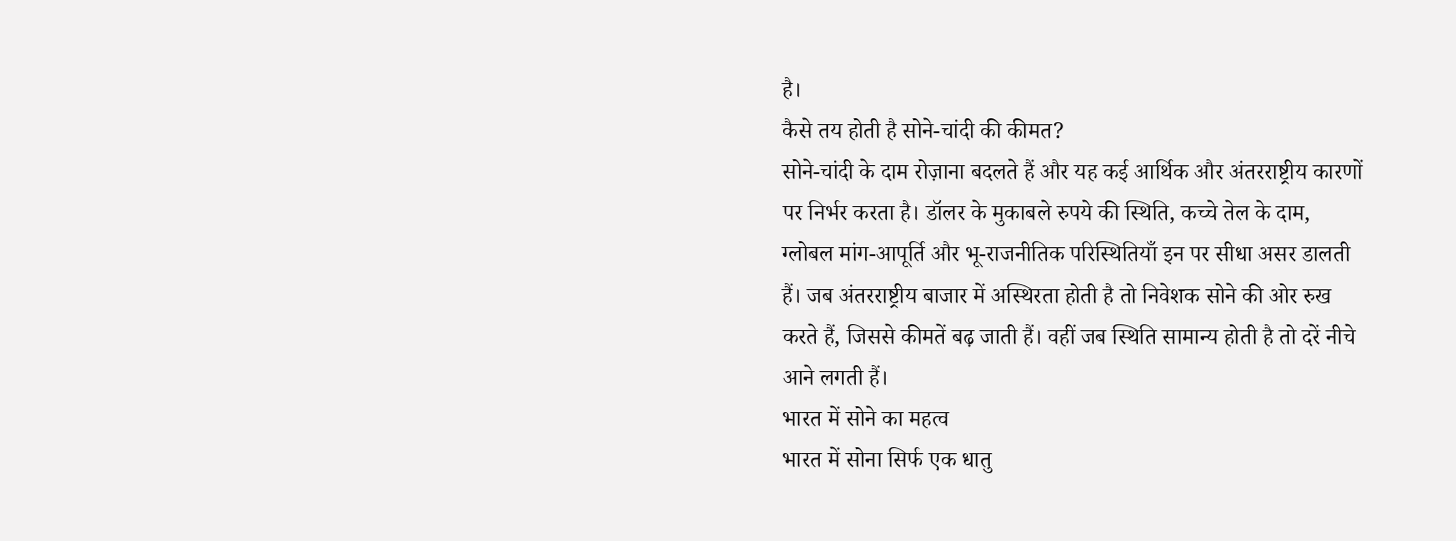है।
कैसे तय होती है सोने-चांदी की कीमत?
सोने-चांदी के दाम रोज़ाना बदलते हैं और यह कई आर्थिक और अंतरराष्ट्रीय कारणों पर निर्भर करता है। डॉलर के मुकाबले रुपये की स्थिति, कच्चे तेल के दाम, ग्लोबल मांग-आपूर्ति और भू-राजनीतिक परिस्थितियाँ इन पर सीधा असर डालती हैं। जब अंतरराष्ट्रीय बाजार में अस्थिरता होती है तो निवेशक सोने की ओर रुख करते हैं, जिससे कीमतें बढ़ जाती हैं। वहीं जब स्थिति सामान्य होती है तो दरें नीचे आने लगती हैं।
भारत में सोने का महत्व
भारत में सोना सिर्फ एक धातु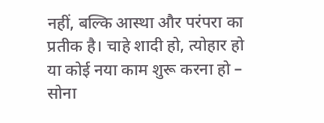नहीं, बल्कि आस्था और परंपरा का प्रतीक है। चाहे शादी हो, त्योहार हो या कोई नया काम शुरू करना हो – सोना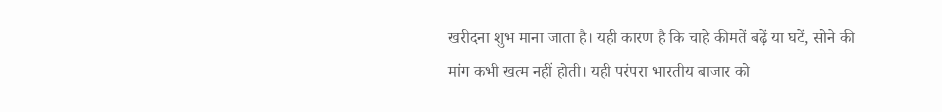खरीदना शुभ माना जाता है। यही कारण है कि चाहे कीमतें बढ़ें या घटें, सोने की मांग कभी खत्म नहीं होती। यही परंपरा भारतीय बाजार को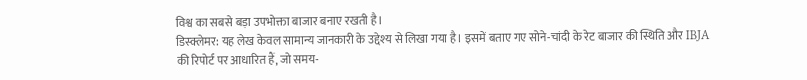विश्व का सबसे बड़ा उपभोक्ता बाजार बनाए रखती है।
डिस्क्लेमर: यह लेख केवल सामान्य जानकारी के उद्देश्य से लिखा गया है। इसमें बताए गए सोने-चांदी के रेट बाजार की स्थिति और IBJA की रिपोर्ट पर आधारित हैं, जो समय-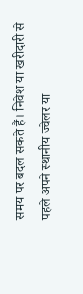समय पर बदल सकते हैं। निवेश या खरीदारी से पहले अपने स्थानीय ज्वेलर या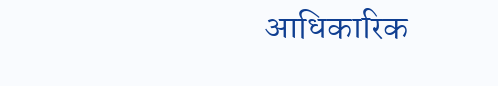आधिकारिक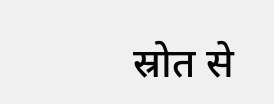स्रोत से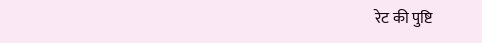रेट की पुष्टि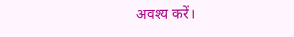अवश्य करें।